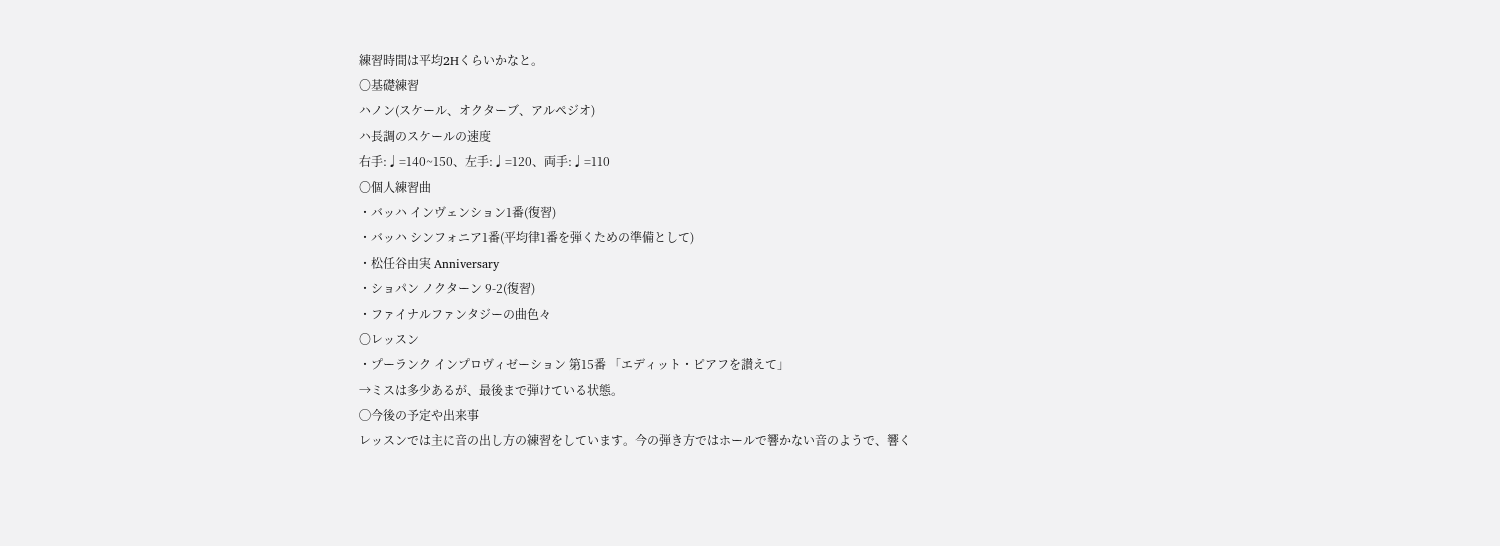練習時間は平均2Hくらいかなと。
〇基礎練習
ハノン(スケール、オクターブ、アルペジオ)
ハ長調のスケールの速度
右手:♩=140~150、左手:♩=120、両手:♩=110
〇個人練習曲
・バッハ インヴェンション1番(復習)
・バッハ シンフォニア1番(平均律1番を弾くための準備として)
・松任谷由実 Anniversary
・ショパン ノクターン 9-2(復習)
・ファイナルファンタジーの曲色々
〇レッスン
・プーランク インプロヴィゼーション 第15番 「エディット・ピアフを讃えて」
→ミスは多少あるが、最後まで弾けている状態。
◯今後の予定や出来事
レッスンでは主に音の出し方の練習をしています。今の弾き方ではホールで響かない音のようで、響く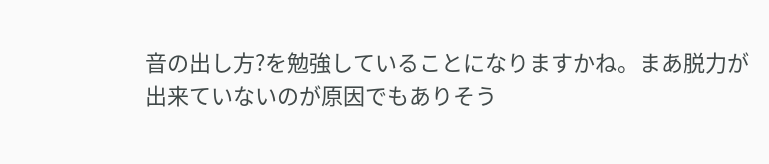音の出し方?を勉強していることになりますかね。まあ脱力が出来ていないのが原因でもありそう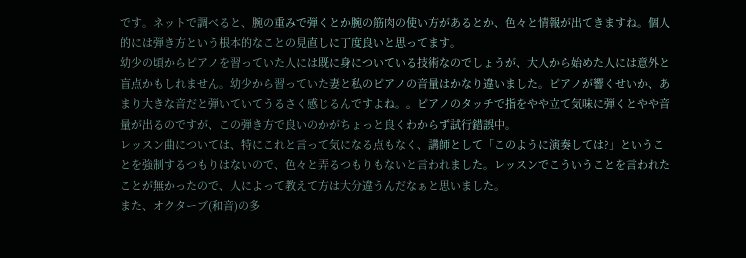です。ネットで調べると、腕の重みで弾くとか腕の筋肉の使い方があるとか、色々と情報が出てきますね。個人的には弾き方という根本的なことの見直しに丁度良いと思ってます。
幼少の頃からピアノを習っていた人には既に身についている技術なのでしょうが、大人から始めた人には意外と盲点かもしれません。幼少から習っていた妻と私のピアノの音量はかなり違いました。ピアノが響くせいか、あまり大きな音だと弾いていてうるさく感じるんですよね。。ピアノのタッチで指をやや立て気味に弾くとやや音量が出るのですが、この弾き方で良いのかがちょっと良くわからず試行錯誤中。
レッスン曲については、特にこれと言って気になる点もなく、講師として「このように演奏しては?」ということを強制するつもりはないので、色々と弄るつもりもないと言われました。レッスンでこういうことを言われたことが無かったので、人によって教えて方は大分違うんだなぁと思いました。
また、オクターブ(和音)の多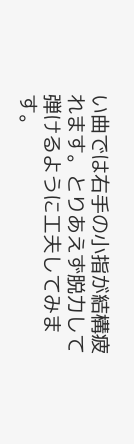い曲では右手の小指が結構疲れます。とりあえず脱力して弾けるように工夫してみます。